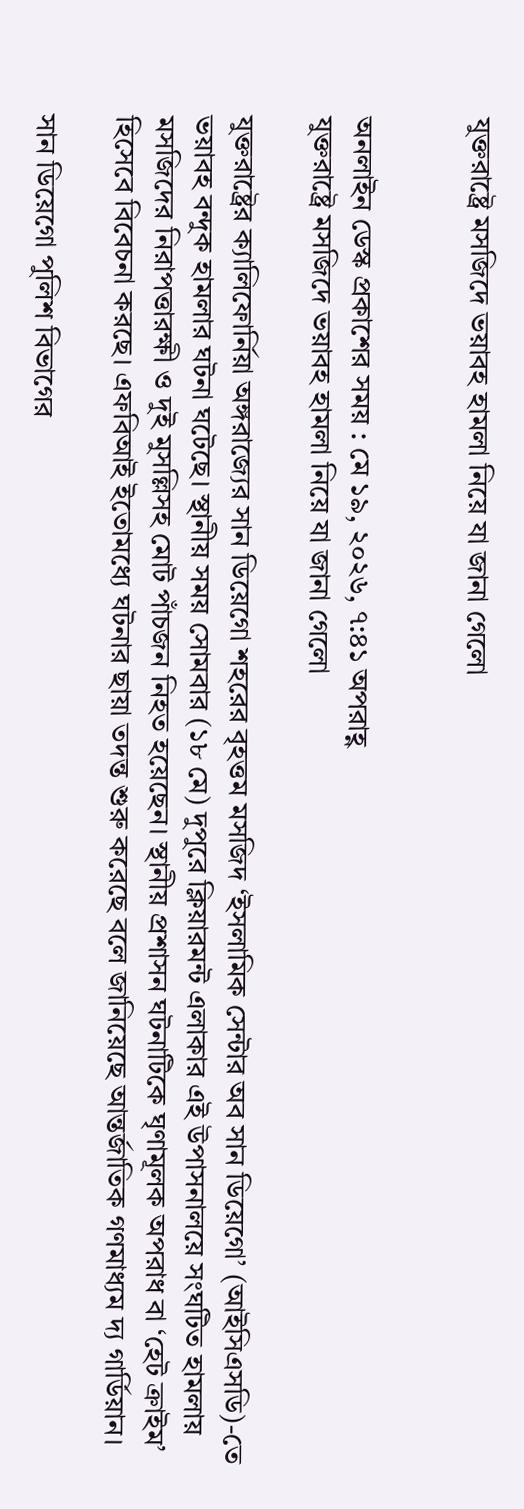যুক্তরাষ্ট্রে মসজিদে ভয়াবহ হামলা নিয়ে যা জানা গেলো


অনলাইন ডেস্ক প্রকাশের সময় : মে ১৯, ২০২৬, ৭:৪১ অপরাহ্ণ
যুক্তরাষ্ট্রে মসজিদে ভয়াবহ হামলা নিয়ে যা জানা গেলো

যুক্তরাষ্ট্রের ক্যালিফোর্নিয়া অঙ্গরাজ্যের সান ডিয়েগো শহরের বৃহত্তম মসজিদ ‘ইসলামিক সেন্টার অব সান ডিয়েগো’ (আইসিএসডি)-তে ভয়াবহ বন্দুক হামলার ঘটনা ঘটেছে। স্থানীয় সময় সোমবার (১৮ মে) দুপুরে ক্লিয়ারমন্ট এলাকার এই উপাসনালয়ে সংঘটিত হামলায় মসজিদের নিরাপত্তারক্ষী ও দুই মুসল্লিসহ মোট পাঁচজন নিহত হয়েছেন। স্থানীয় প্রশাসন ঘটনাটিকে ঘৃণামূলক অপরাধ বা ‘হেট ক্রাইম’ হিসেবে বিবেচনা করছে। এফবিআই ইতোমধ্যে ঘটনার ছায়া তদন্ত শুরু করেছে বলে জানিয়েছে আন্তর্জাতিক গণমাধ্যম দ্য গার্ডিয়ান।

সান ডিয়েগো পুলিশ বিভাগের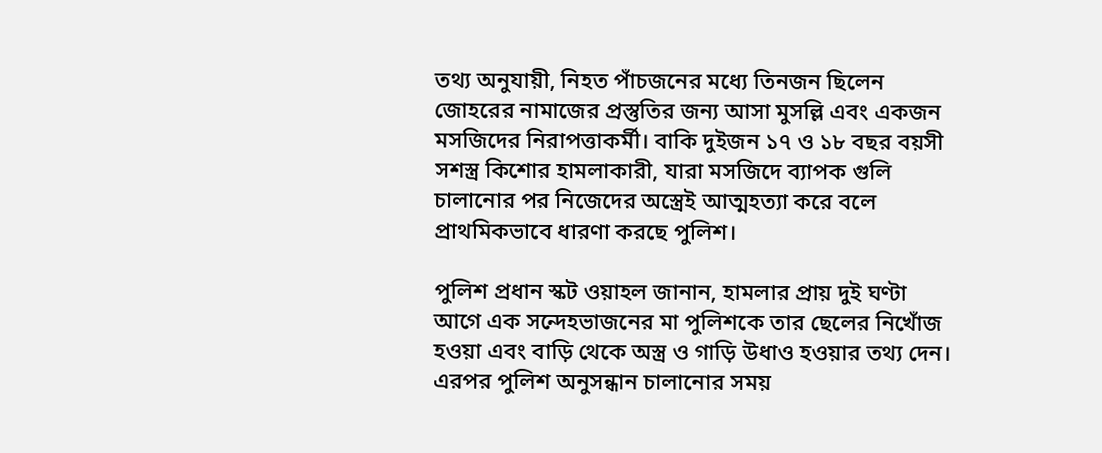তথ্য অনুযায়ী, নিহত পাঁচজনের মধ্যে তিনজন ছিলেন জোহরের নামাজের প্রস্তুতির জন্য আসা মুসল্লি এবং একজন মসজিদের নিরাপত্তাকর্মী। বাকি দুইজন ১৭ ও ১৮ বছর বয়সী সশস্ত্র কিশোর হামলাকারী, যারা মসজিদে ব্যাপক গুলি চালানোর পর নিজেদের অস্ত্রেই আত্মহত্যা করে বলে প্রাথমিকভাবে ধারণা করছে পুলিশ।

পুলিশ প্রধান স্কট ওয়াহল জানান, হামলার প্রায় দুই ঘণ্টা আগে এক সন্দেহভাজনের মা পুলিশকে তার ছেলের নিখোঁজ হওয়া এবং বাড়ি থেকে অস্ত্র ও গাড়ি উধাও হওয়ার তথ্য দেন। এরপর পুলিশ অনুসন্ধান চালানোর সময়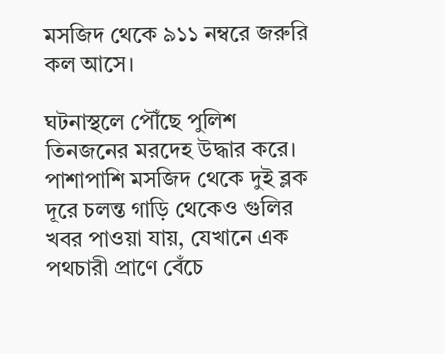মসজিদ থেকে ৯১১ নম্বরে জরুরি কল আসে।

ঘটনাস্থলে পৌঁছে পুলিশ তিনজনের মরদেহ উদ্ধার করে। পাশাপাশি মসজিদ থেকে দুই ব্লক দূরে চলন্ত গাড়ি থেকেও গুলির খবর পাওয়া যায়, যেখানে এক পথচারী প্রাণে বেঁচে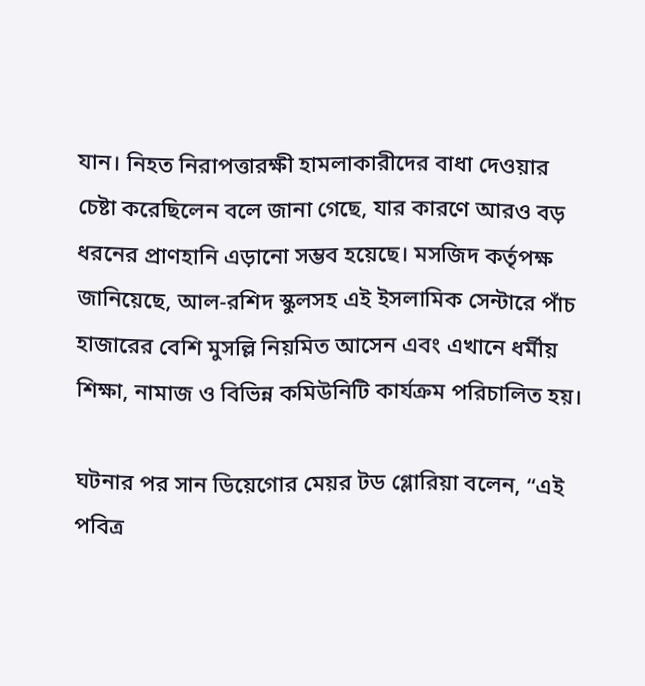যান। নিহত নিরাপত্তারক্ষী হামলাকারীদের বাধা দেওয়ার চেষ্টা করেছিলেন বলে জানা গেছে, যার কারণে আরও বড় ধরনের প্রাণহানি এড়ানো সম্ভব হয়েছে। মসজিদ কর্তৃপক্ষ জানিয়েছে, আল-রশিদ স্কুলসহ এই ইসলামিক সেন্টারে পাঁচ হাজারের বেশি মুসল্লি নিয়মিত আসেন এবং এখানে ধর্মীয় শিক্ষা, নামাজ ও বিভিন্ন কমিউনিটি কার্যক্রম পরিচালিত হয়।

ঘটনার পর সান ডিয়েগোর মেয়র টড গ্লোরিয়া বলেন, “এই পবিত্র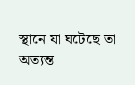স্থানে যা ঘটেছে তা অত্যন্ত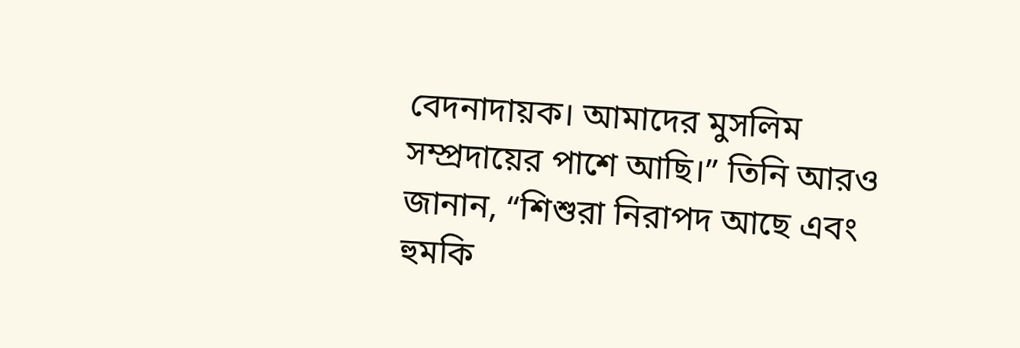বেদনাদায়ক। আমাদের মুসলিম সম্প্রদায়ের পাশে আছি।” তিনি আরও জানান, “শিশুরা নিরাপদ আছে এবং হুমকি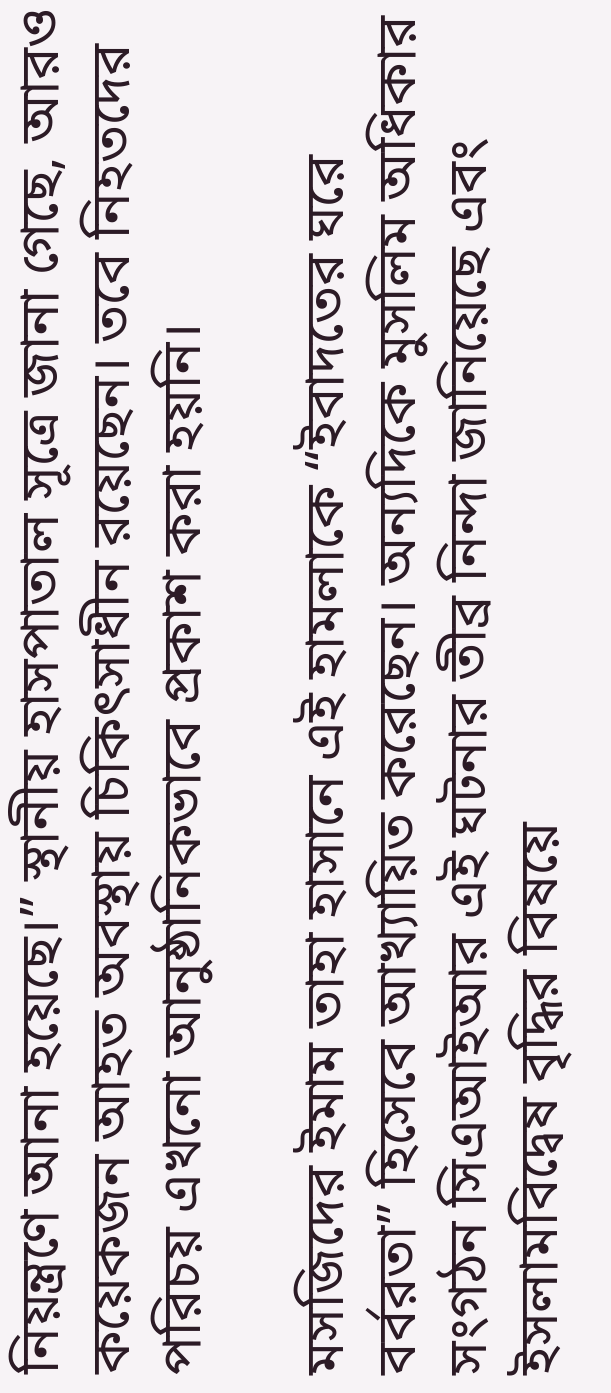নিয়ন্ত্রণে আনা হয়েছে।” স্থানীয় হাসপাতাল সূত্রে জানা গেছে, আরও কয়েকজন আহত অবস্থায় চিকিৎসাধীন রয়েছেন। তবে নিহতদের পরিচয় এখনো আনুষ্ঠানিকভাবে প্রকাশ করা হয়নি।

মসজিদের ইমাম তাহা হাসানে এই হামলাকে “ইবাদতের ঘরে বর্বরতা” হিসেবে আখ্যায়িত করেছেন। অন্যদিকে মুসলিম অধিকার সংগঠন সিএআইআর এই ঘটনার তীব্র নিন্দা জানিয়েছে এবং ইসলামবিদ্বেষ বৃদ্ধির বিষয়ে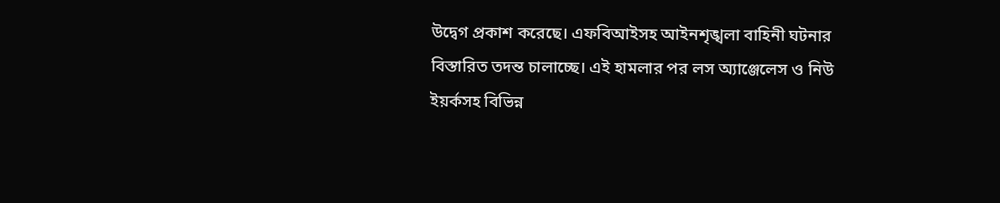উদ্বেগ প্রকাশ করেছে। এফবিআইসহ আইনশৃঙ্খলা বাহিনী ঘটনার বিস্তারিত তদন্ত চালাচ্ছে। এই হামলার পর লস অ্যাঞ্জেলেস ও নিউ ইয়র্কসহ বিভিন্ন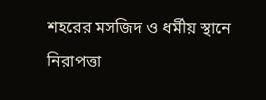শহরের মসজিদ ও ধর্মীয় স্থানে নিরাপত্তা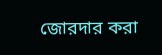জোরদার করা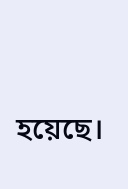হয়েছে।